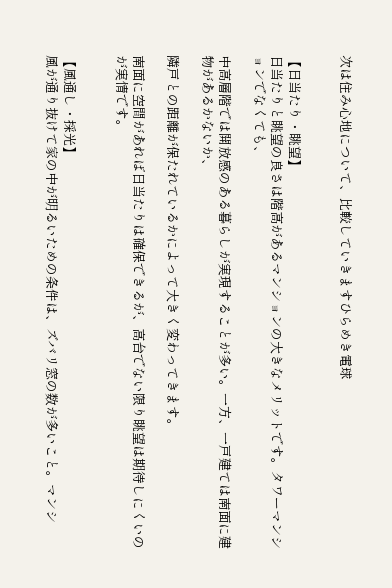次は住み心地について、比較していきますひらめき電球


【日当たり・眺望】
日当たりと眺望の良さは階高があるマンションの大きなメリットです。タワーマンションでなくても、

中高層階では開放感のある暮らしが実現することが多い。一方、一戸建ては南面に建物があるかないか、

隣戸との距離が保たれているかによって大きく変わってきます。

南面に空間があれば日当たりは確保できるが、高台でない限り眺望は期待しにくいのが実情です。


【風通し・採光】
風が通り抜けて家の中が明るいための条件は、ズバリ窓の数が多いこと。マンシ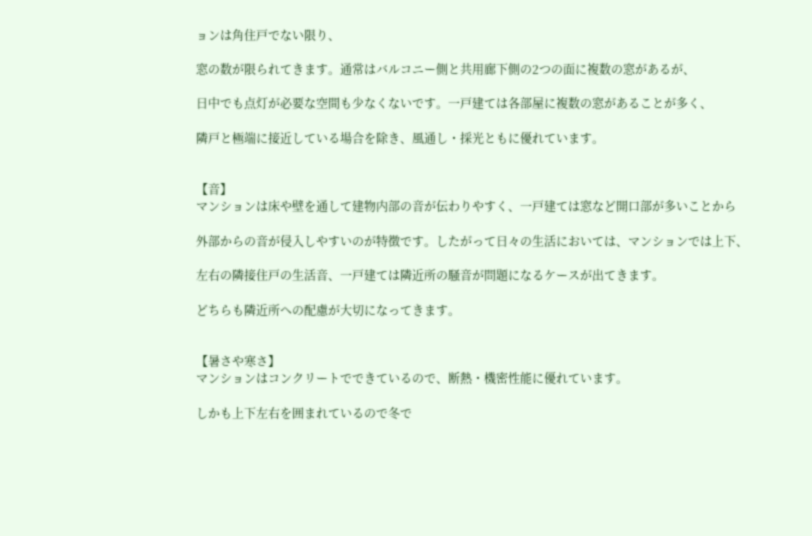ョンは角住戸でない限り、

窓の数が限られてきます。通常はバルコニー側と共用廊下側の2つの面に複数の窓があるが、

日中でも点灯が必要な空間も少なくないです。一戸建ては各部屋に複数の窓があることが多く、

隣戸と極端に接近している場合を除き、風通し・採光ともに優れています。


【音】
マンションは床や壁を通して建物内部の音が伝わりやすく、一戸建ては窓など開口部が多いことから

外部からの音が侵入しやすいのが特徴です。したがって日々の生活においては、マンションでは上下、

左右の隣接住戸の生活音、一戸建ては隣近所の騒音が問題になるケースが出てきます。

どちらも隣近所への配慮が大切になってきます。


【暑さや寒さ】
マンションはコンクリートでできているので、断熱・機密性能に優れています。

しかも上下左右を囲まれているので冬で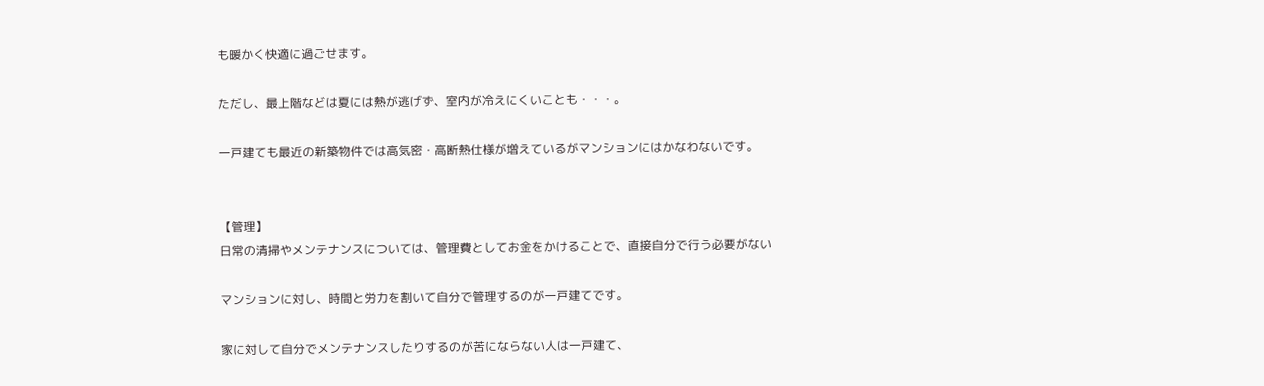も暖かく快適に過ごせます。

ただし、最上階などは夏には熱が逃げず、室内が冷えにくいことも・・・。

一戸建ても最近の新築物件では高気密・高断熱仕様が増えているがマンションにはかなわないです。


【管理】
日常の清掃やメンテナンスについては、管理費としてお金をかけることで、直接自分で行う必要がない

マンションに対し、時間と労力を割いて自分で管理するのが一戸建てです。

家に対して自分でメンテナンスしたりするのが苦にならない人は一戸建て、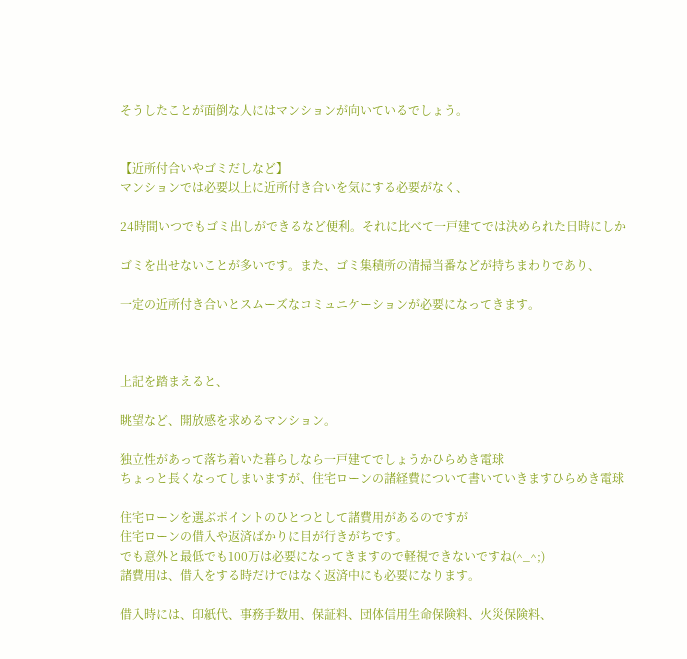そうしたことが面倒な人にはマンションが向いているでしょう。


【近所付合いやゴミだしなど】
マンションでは必要以上に近所付き合いを気にする必要がなく、

24時間いつでもゴミ出しができるなど便利。それに比べて一戸建てでは決められた日時にしか

ゴミを出せないことが多いです。また、ゴミ集積所の清掃当番などが持ちまわりであり、

一定の近所付き合いとスムーズなコミュニケーションが必要になってきます。



上記を踏まえると、

眺望など、開放感を求めるマンション。

独立性があって落ち着いた暮らしなら一戸建てでしょうかひらめき電球
ちょっと長くなってしまいますが、住宅ローンの諸経費について書いていきますひらめき電球

住宅ローンを選ぶポイントのひとつとして諸費用があるのですが
住宅ローンの借入や返済ばかりに目が行きがちです。
でも意外と最低でも100万は必要になってきますので軽視できないですね(^_^;)
諸費用は、借入をする時だけではなく返済中にも必要になります。

借入時には、印紙代、事務手数用、保証料、団体信用生命保険料、火災保険料、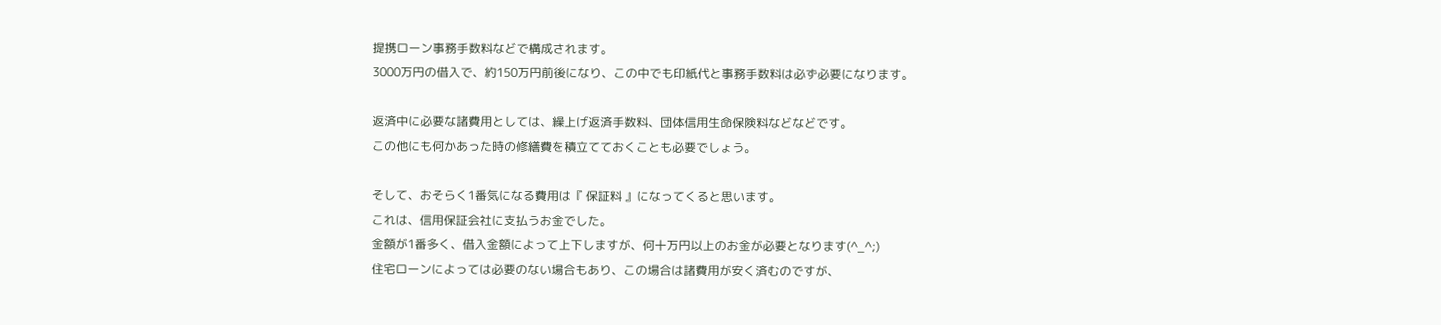提携ローン事務手数料などで構成されます。
3000万円の借入で、約150万円前後になり、この中でも印紙代と事務手数料は必ず必要になります。

返済中に必要な諸費用としては、繰上げ返済手数料、団体信用生命保険料などなどです。
この他にも何かあった時の修繕費を積立てておくことも必要でしょう。

そして、おそらく1番気になる費用は『 保証料 』になってくると思います。
これは、信用保証会社に支払うお金でした。
金額が1番多く、借入金額によって上下しますが、何十万円以上のお金が必要となります(^_^;)
住宅ローンによっては必要のない場合もあり、この場合は諸費用が安く済むのですが、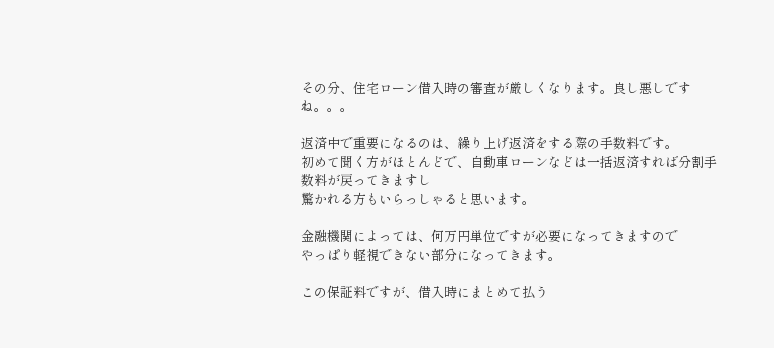その分、住宅ローン借入時の審査が厳しくなります。良し悪しですね。。。

返済中で重要になるのは、繰り上げ返済をする際の手数料です。
初めて聞く方がほとんどで、自動車ローンなどは一括返済すれば分割手数料が戻ってきますし
驚かれる方もいらっしゃると思います。

金融機関によっては、何万円単位ですが必要になってきますので
やっぱり軽視できない部分になってきます。

この保証料ですが、借入時にまとめて払う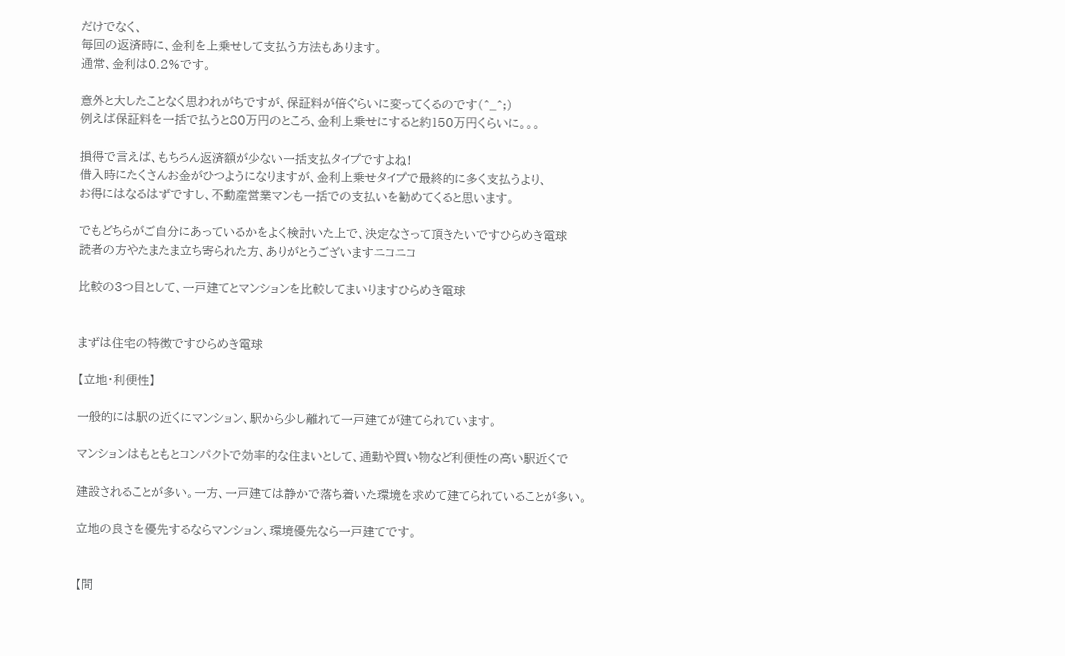だけでなく、
毎回の返済時に、金利を上乗せして支払う方法もあります。
通常、金利は0.2%です。

意外と大したことなく思われがちですが、保証料が倍ぐらいに変ってくるのです(^_^;)
例えば保証料を一括で払うと80万円のところ、金利上乗せにすると約150万円くらいに。。。

損得で言えば、もちろん返済額が少ない一括支払タイプですよね!
借入時にたくさんお金がひつようになりますが、金利上乗せタイプで最終的に多く支払うより、
お得にはなるはずですし、不動産営業マンも一括での支払いを勧めてくると思います。

でもどちらがご自分にあっているかをよく検討いた上で、決定なさって頂きたいですひらめき電球
読者の方やたまたま立ち寄られた方、ありがとうございますニコニコ

比較の3つ目として、一戸建てとマンションを比較してまいりますひらめき電球


まずは住宅の特徴ですひらめき電球

【立地・利便性】

一般的には駅の近くにマンション、駅から少し離れて一戸建てが建てられています。

マンションはもともとコンパクトで効率的な住まいとして、通勤や買い物など利便性の高い駅近くで

建設されることが多い。一方、一戸建ては静かで落ち着いた環境を求めて建てられていることが多い。

立地の良さを優先するならマンション、環境優先なら一戸建てです。


【間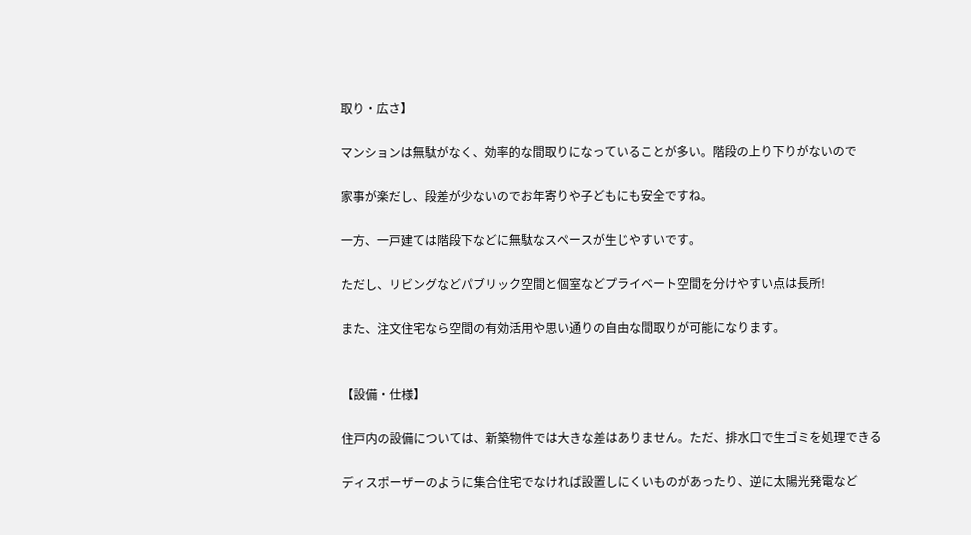取り・広さ】

マンションは無駄がなく、効率的な間取りになっていることが多い。階段の上り下りがないので

家事が楽だし、段差が少ないのでお年寄りや子どもにも安全ですね。

一方、一戸建ては階段下などに無駄なスペースが生じやすいです。

ただし、リビングなどパブリック空間と個室などプライベート空間を分けやすい点は長所!

また、注文住宅なら空間の有効活用や思い通りの自由な間取りが可能になります。


【設備・仕様】

住戸内の設備については、新築物件では大きな差はありません。ただ、排水口で生ゴミを処理できる

ディスポーザーのように集合住宅でなければ設置しにくいものがあったり、逆に太陽光発電など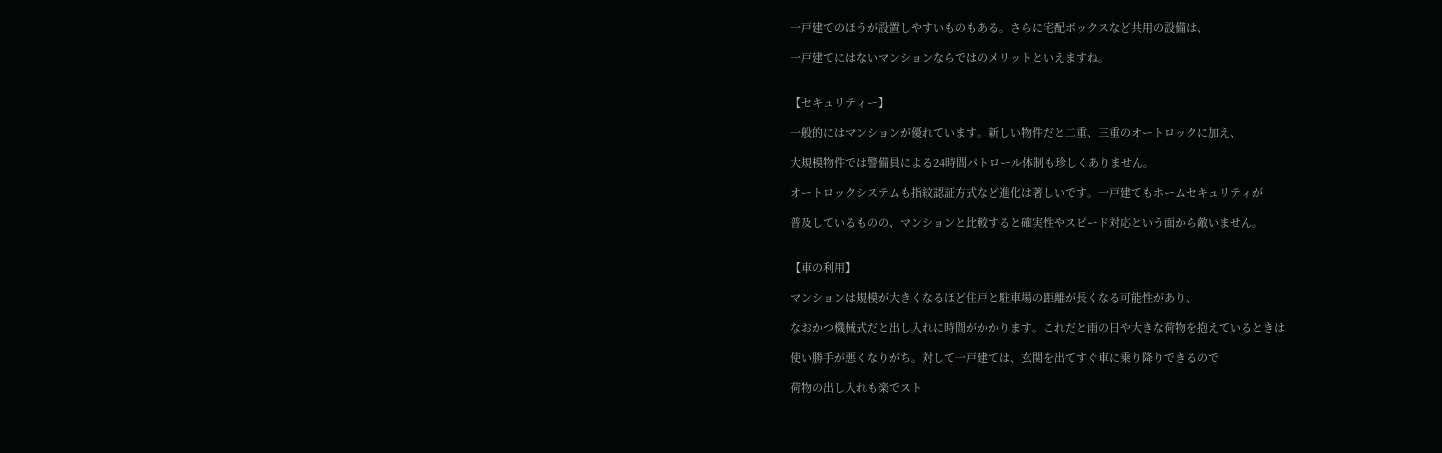一戸建てのほうが設置しやすいものもある。さらに宅配ボックスなど共用の設備は、

一戸建てにはないマンションならではのメリットといえますね。


【セキュリティー】

一般的にはマンションが優れています。新しい物件だと二重、三重のオートロックに加え、

大規模物件では警備員による24時間パトロール体制も珍しくありません。

オートロックシステムも指紋認証方式など進化は著しいです。一戸建てもホームセキュリティが

普及しているものの、マンションと比較すると確実性やスピード対応という面から敵いません。


【車の利用】

マンションは規模が大きくなるほど住戸と駐車場の距離が長くなる可能性があり、

なおかつ機械式だと出し入れに時間がかかります。これだと雨の日や大きな荷物を抱えているときは

使い勝手が悪くなりがち。対して一戸建ては、玄関を出てすぐ車に乗り降りできるので

荷物の出し入れも楽でスト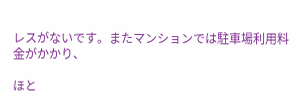レスがないです。またマンションでは駐車場利用料金がかかり、

ほと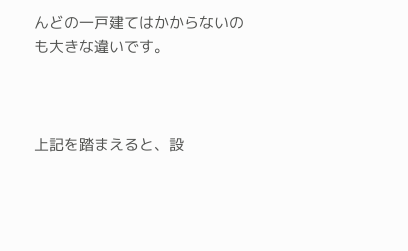んどの一戸建てはかからないのも大きな違いです。



上記を踏まえると、設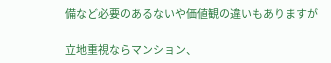備など必要のあるないや価値観の違いもありますが

立地重視ならマンション、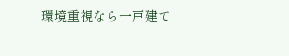環境重視なら一戸建て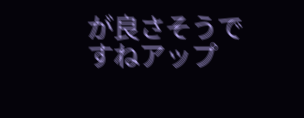が良さそうですねアップ